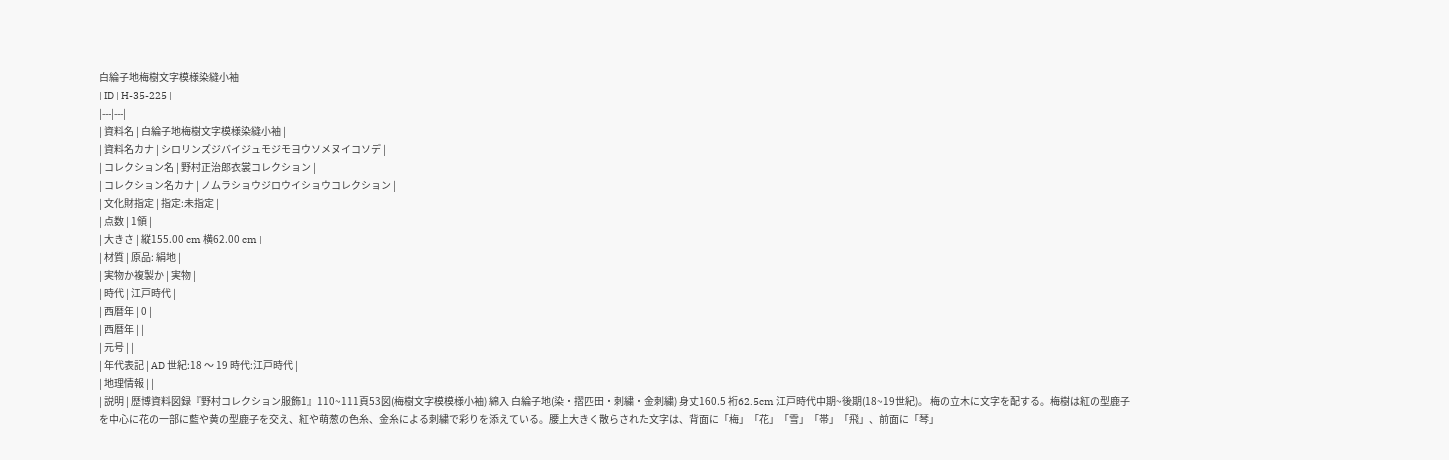白綸子地梅樹文字模様染縫小袖
| ID | H-35-225 |
|---|---|
| 資料名 | 白綸子地梅樹文字模様染縫小袖 |
| 資料名カナ | シロリンズジバイジュモジモヨウソメヌイコソデ |
| コレクション名 | 野村正治郎衣裳コレクション |
| コレクション名カナ | ノムラショウジロウイショウコレクション |
| 文化財指定 | 指定:未指定 |
| 点数 | 1領 |
| 大きさ | 縦155.00 cm 横62.00 cm |
| 材質 | 原品: 絹地 |
| 実物か複製か | 実物 |
| 時代 | 江戸時代 |
| 西暦年 | 0 |
| 西暦年 | |
| 元号 | |
| 年代表記 | AD 世紀:18 〜 19 時代:江戸時代 |
| 地理情報 | |
| 説明 | 歴博資料図録『野村コレクション服飾1』110~111頁53図(梅樹文字模模様小袖) 綿入 白綸子地(染・摺匹田・刺繍・金刺繍) 身丈160.5 裄62.5cm 江戸時代中期~後期(18~19世紀)。 梅の立木に文字を配する。梅樹は紅の型鹿子を中心に花の一部に藍や黄の型鹿子を交え、紅や萌葱の色糸、金糸による刺繍で彩りを添えている。腰上大きく散らされた文字は、背面に「梅」「花」「雪」「帯」「飛」、前面に「琴」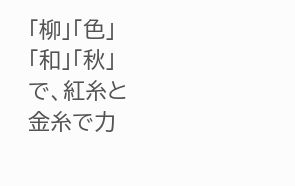「柳」「色」「和」「秋」で、紅糸と金糸で力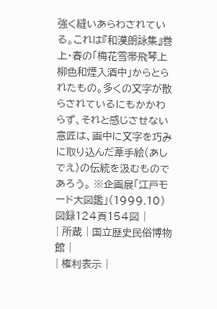強く縫いあらわされている。これは『和漢朗詠集』巻上・春の「梅花雪帯飛琴上 柳色和煙入酒中」からとられたもの。多くの文字が散らされているにもかかわらず、それと感じさせない意匠は、画中に文字を巧みに取り込んだ葦手絵(あしでえ)の伝統を汲むものであろう。 ※企画展「江戸モード大図鑑」(1999.10)図録124頁154図 |
| 所蔵 | 国立歴史民俗博物館 |
| 権利表示 |